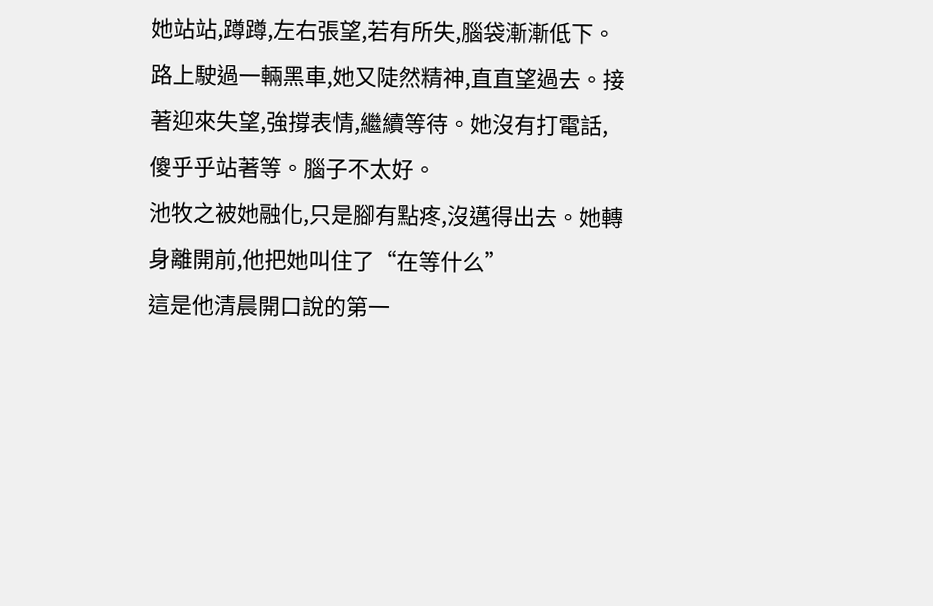她站站,蹲蹲,左右張望,若有所失,腦袋漸漸低下。
路上駛過一輛黑車,她又陡然精神,直直望過去。接著迎來失望,強撐表情,繼續等待。她沒有打電話,傻乎乎站著等。腦子不太好。
池牧之被她融化,只是腳有點疼,沒邁得出去。她轉身離開前,他把她叫住了“在等什么”
這是他清晨開口說的第一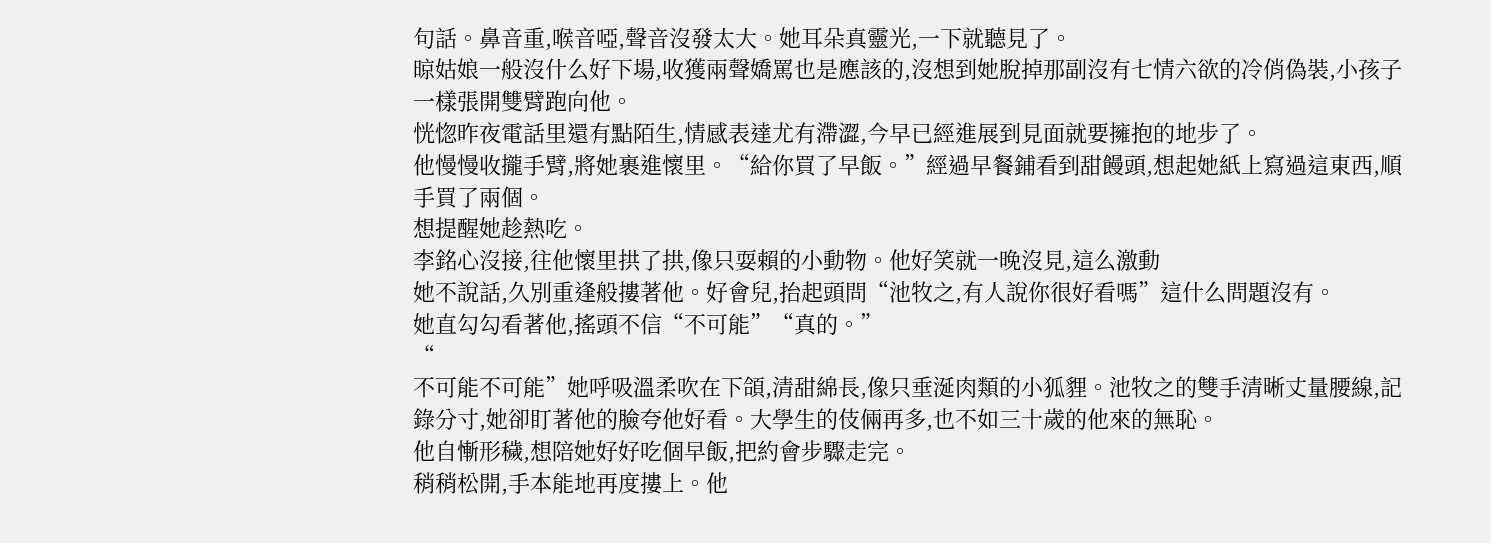句話。鼻音重,喉音啞,聲音沒發太大。她耳朵真靈光,一下就聽見了。
晾姑娘一般沒什么好下場,收獲兩聲嬌罵也是應該的,沒想到她脫掉那副沒有七情六欲的冷俏偽裝,小孩子一樣張開雙臂跑向他。
恍惚昨夜電話里還有點陌生,情感表達尤有滯澀,今早已經進展到見面就要擁抱的地步了。
他慢慢收攏手臂,將她裹進懷里。“給你買了早飯。”經過早餐鋪看到甜饅頭,想起她紙上寫過這東西,順手買了兩個。
想提醒她趁熱吃。
李銘心沒接,往他懷里拱了拱,像只耍賴的小動物。他好笑就一晚沒見,這么激動
她不說話,久別重逢般摟著他。好會兒,抬起頭問“池牧之,有人說你很好看嗎”這什么問題沒有。
她直勾勾看著他,搖頭不信“不可能”“真的。”
“
不可能不可能”她呼吸溫柔吹在下頜,清甜綿長,像只垂涎肉類的小狐貍。池牧之的雙手清晰丈量腰線,記錄分寸,她卻盯著他的臉夸他好看。大學生的伎倆再多,也不如三十歲的他來的無恥。
他自慚形穢,想陪她好好吃個早飯,把約會步驟走完。
稍稍松開,手本能地再度摟上。他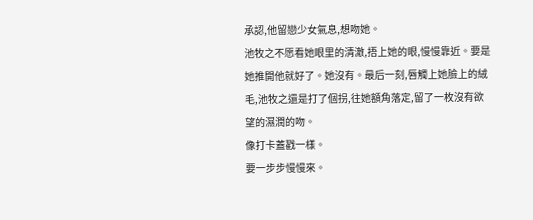承認,他留戀少女氣息,想吻她。
池牧之不愿看她眼里的清澈,捂上她的眼,慢慢靠近。要是她推開他就好了。她沒有。最后一刻,唇觸上她臉上的絨毛,池牧之還是打了個拐,往她額角落定,留了一枚沒有欲望的濕潤的吻。
像打卡蓋戳一樣。
要一步步慢慢來。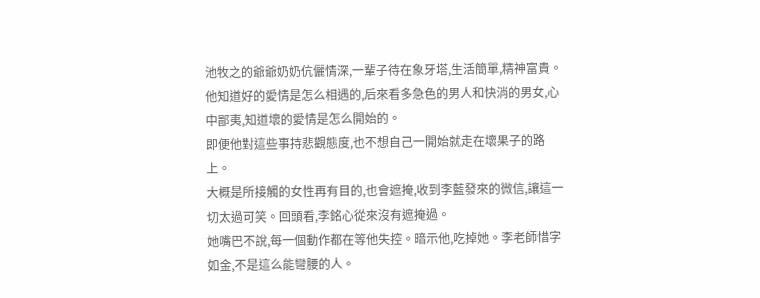池牧之的爺爺奶奶伉儷情深,一輩子待在象牙塔,生活簡單,精神富貴。他知道好的愛情是怎么相遇的,后來看多急色的男人和快消的男女,心中鄙夷,知道壞的愛情是怎么開始的。
即便他對這些事持悲觀態度,也不想自己一開始就走在壞果子的路上。
大概是所接觸的女性再有目的,也會遮掩,收到李藍發來的微信,讓這一切太過可笑。回頭看,李銘心從來沒有遮掩過。
她嘴巴不說,每一個動作都在等他失控。暗示他,吃掉她。李老師惜字如金,不是這么能彎腰的人。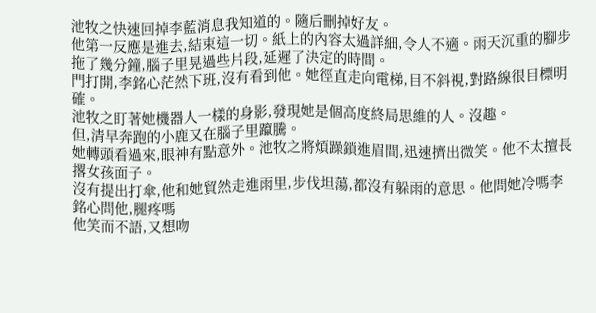池牧之快速回掉李藍消息我知道的。隨后刪掉好友。
他第一反應是進去,結束這一切。紙上的內容太過詳細,令人不適。雨天沉重的腳步拖了幾分鐘,腦子里晃過些片段,延遲了決定的時間。
門打開,李銘心茫然下班,沒有看到他。她徑直走向電梯,目不斜視,對路線很目標明確。
池牧之盯著她機器人一樣的身影,發現她是個高度終局思維的人。沒趣。
但,清早奔跑的小鹿又在腦子里躥騰。
她轉頭看過來,眼神有點意外。池牧之將煩躁鎖進眉間,迅速擠出微笑。他不太擅長撂女孩面子。
沒有提出打傘,他和她貿然走進雨里,步伐坦蕩,都沒有躲雨的意思。他問她冷嗎李銘心問他,腿疼嗎
他笑而不語,又想吻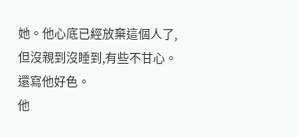她。他心底已經放棄這個人了,但沒親到沒睡到,有些不甘心。
還寫他好色。
他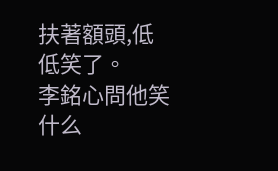扶著額頭,低低笑了。
李銘心問他笑什么